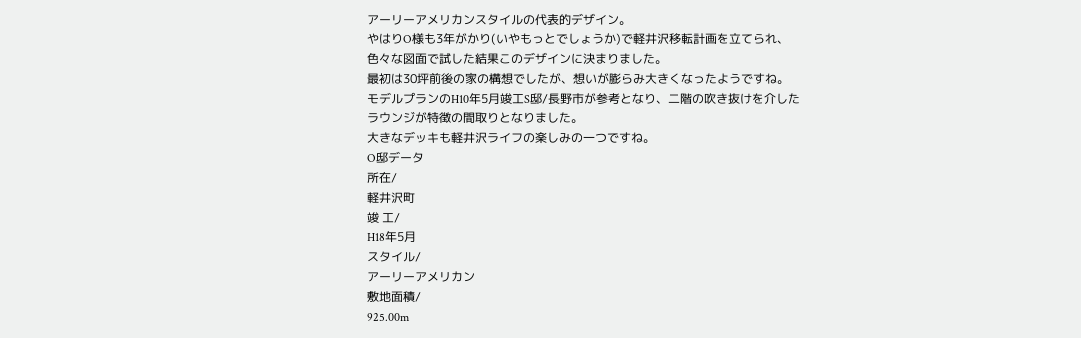アーリーアメリカンスタイルの代表的デザイン。
やはりO様も3年がかり(いやもっとでしょうか)で軽井沢移転計画を立てられ、色々な図面で試した結果このデザインに決まりました。
最初は30坪前後の家の構想でしたが、想いが膨らみ大きくなったようですね。モデルプランのH10年5月竣工S邸/長野市が参考となり、二階の吹き抜けを介したラウンジが特徴の間取りとなりました。
大きなデッキも軽井沢ライフの楽しみの一つですね。
O邸データ
所在/
軽井沢町
竣 工/
H18年5月
スタイル/
アーリーアメリカン
敷地面積/
925.00m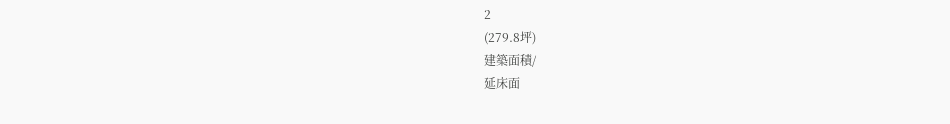2
(279.8坪)
建築面積/
延床面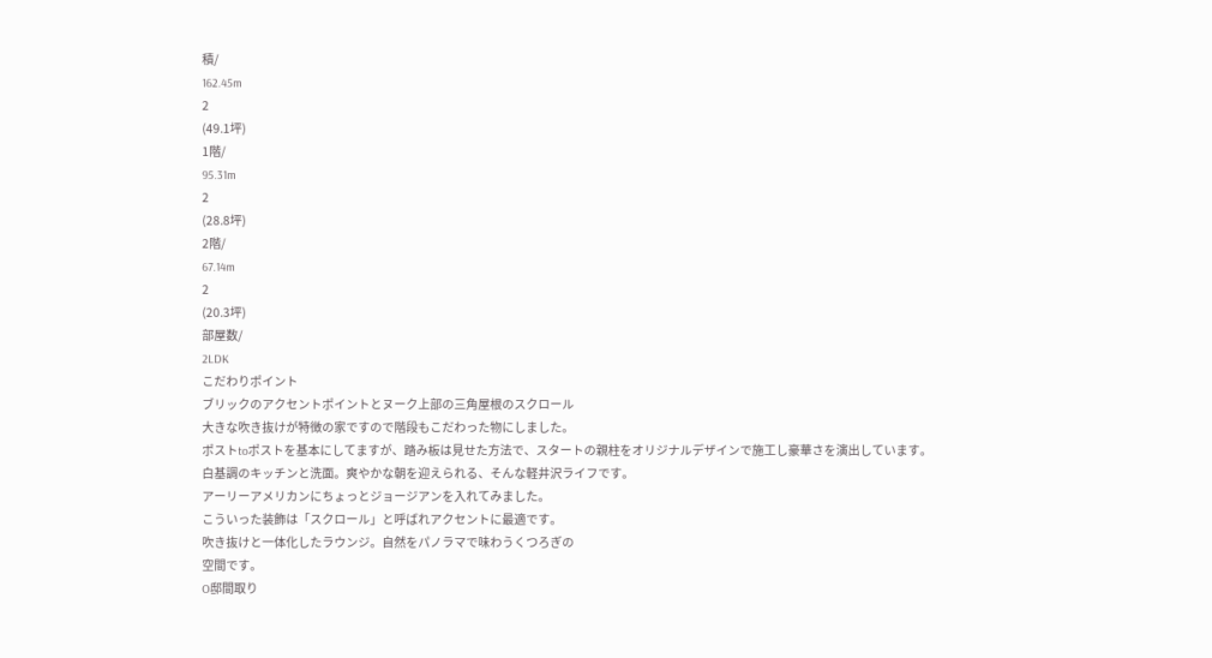積/
162.45m
2
(49.1坪)
1階/
95.31m
2
(28.8坪)
2階/
67.14m
2
(20.3坪)
部屋数/
2LDK
こだわりポイント
ブリックのアクセントポイントとヌーク上部の三角屋根のスクロール
大きな吹き抜けが特徴の家ですので階段もこだわった物にしました。
ポストtoポストを基本にしてますが、踏み板は見せた方法で、スタートの親柱をオリジナルデザインで施工し豪華さを演出しています。
白基調のキッチンと洗面。爽やかな朝を迎えられる、そんな軽井沢ライフです。
アーリーアメリカンにちょっとジョージアンを入れてみました。
こういった装飾は「スクロール」と呼ばれアクセントに最適です。
吹き抜けと一体化したラウンジ。自然をパノラマで味わうくつろぎの
空間です。
O邸間取り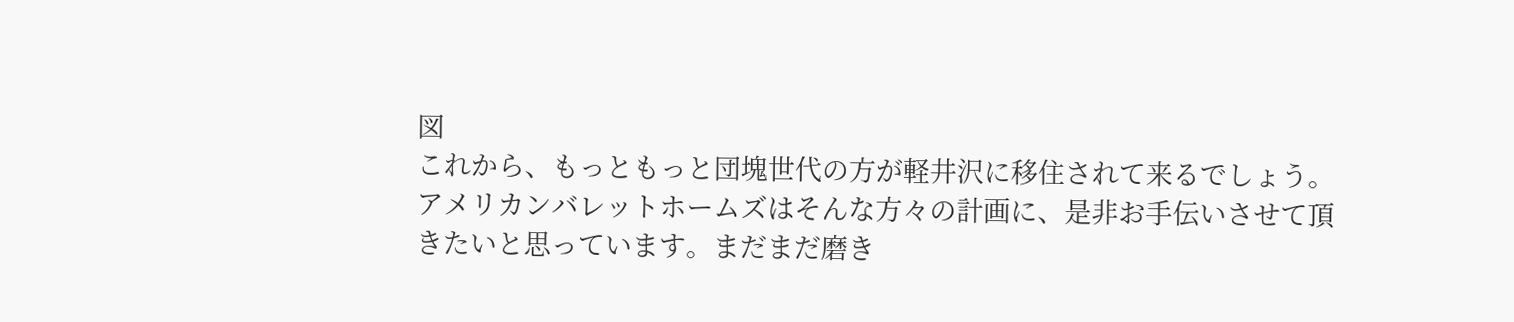図
これから、もっともっと団塊世代の方が軽井沢に移住されて来るでしょう。
アメリカンバレットホームズはそんな方々の計画に、是非お手伝いさせて頂きたいと思っています。まだまだ磨き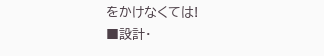をかけなくては!
■設計・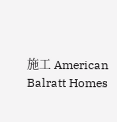施工 American Balratt Homes